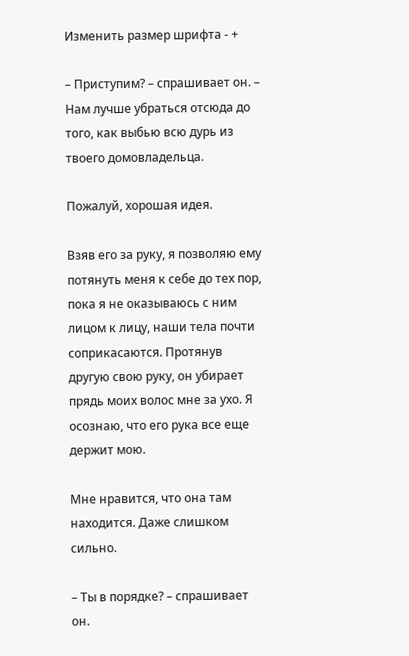Изменить размер шрифта - +

– Приступим? – спрашивает он. – Нам лучше убраться отсюда до того, как выбью всю дурь из твоего домовладельца.

Пожалуй, хорошая идея.

Взяв его за руку, я позволяю ему потянуть меня к себе до тех пор, пока я не оказываюсь с ним лицом к лицу, наши тела почти соприкасаются. Протянув другую свою руку, он убирает прядь моих волос мне за ухо. Я осознаю, что его рука все еще держит мою.

Мне нравится, что она там находится. Даже слишком сильно.

– Ты в порядке? – спрашивает он.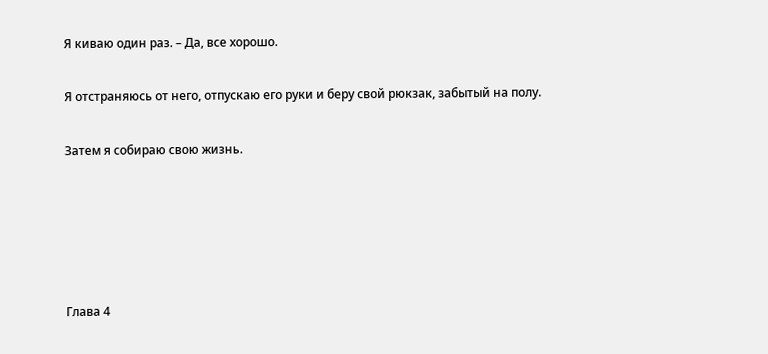Я киваю один раз. – Да, все хорошо.

Я отстраняюсь от него, отпускаю его руки и беру свой рюкзак, забытый на полу.

Затем я собираю свою жизнь.





Глава 4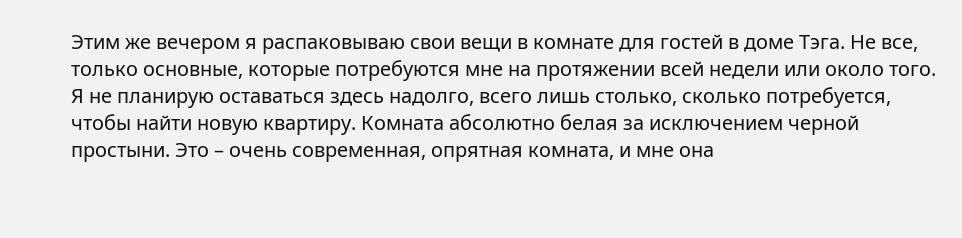Этим же вечером я распаковываю свои вещи в комнате для гостей в доме Тэга. Не все, только основные, которые потребуются мне на протяжении всей недели или около того. Я не планирую оставаться здесь надолго, всего лишь столько, сколько потребуется, чтобы найти новую квартиру. Комната абсолютно белая за исключением черной простыни. Это – очень современная, опрятная комната, и мне она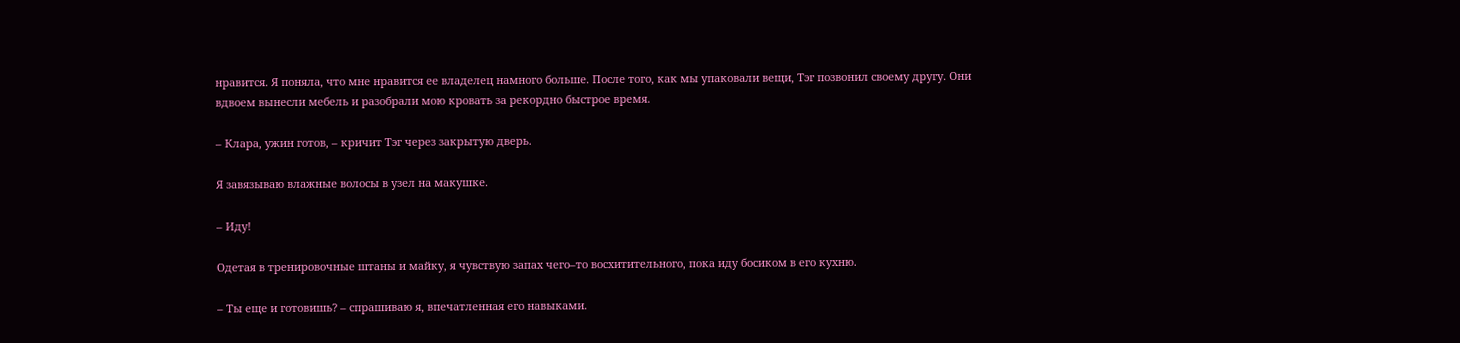нравится. Я поняла, что мне нравится ее владелец намного больше. После того, как мы упаковали вещи, Тэг позвонил своему другу. Они вдвоем вынесли мебель и разобрали мою кровать за рекордно быстрое время.

– Клара, ужин готов, – кричит Тэг через закрытую дверь.

Я завязываю влажные волосы в узел на макушке.

– Иду!

Одетая в тренировочные штаны и майку, я чувствую запах чего–то восхитительного, пока иду босиком в его кухню.

– Ты еще и готовишь? – спрашиваю я, впечатленная его навыками.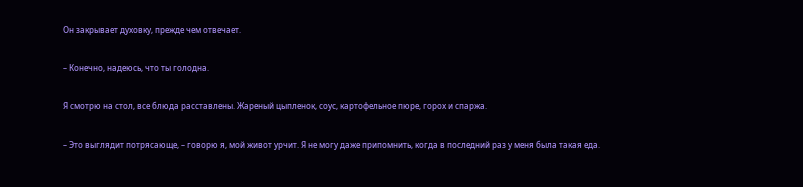Он закрывает духовку, прежде чем отвечает.

– Конечно, надеюсь, что ты голодна.

Я смотрю на стол, все блюда расставлены. Жареный цыпленок, соус, картофельное пюре, горох и спаржа.

– Это выглядит потрясающе, – говорю я, мой живот урчит. Я не могу даже припомнить, когда в последний раз у меня была такая еда.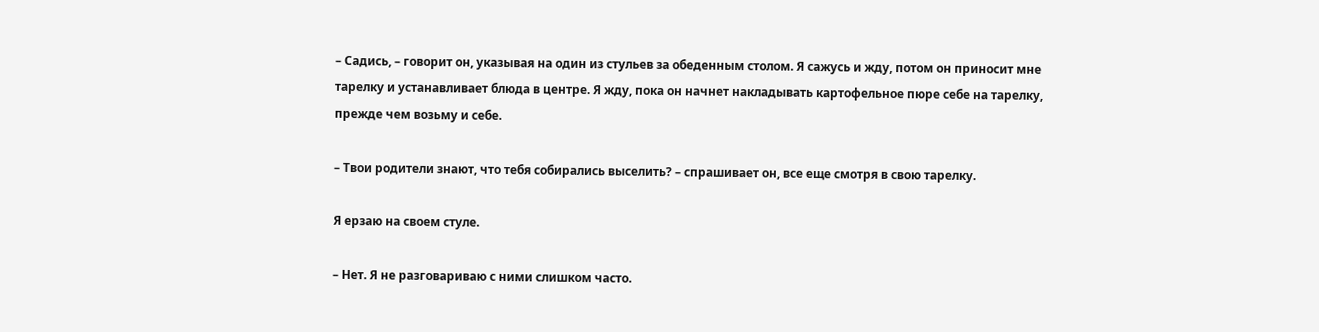– Садись, – говорит он, указывая на один из стульев за обеденным столом. Я сажусь и жду, потом он приносит мне тарелку и устанавливает блюда в центре. Я жду, пока он начнет накладывать картофельное пюре себе на тарелку, прежде чем возьму и себе.

– Твои родители знают, что тебя собирались выселить? – спрашивает он, все еще смотря в свою тарелку.

Я ерзаю на своем стуле.

– Нет. Я не разговариваю с ними слишком часто.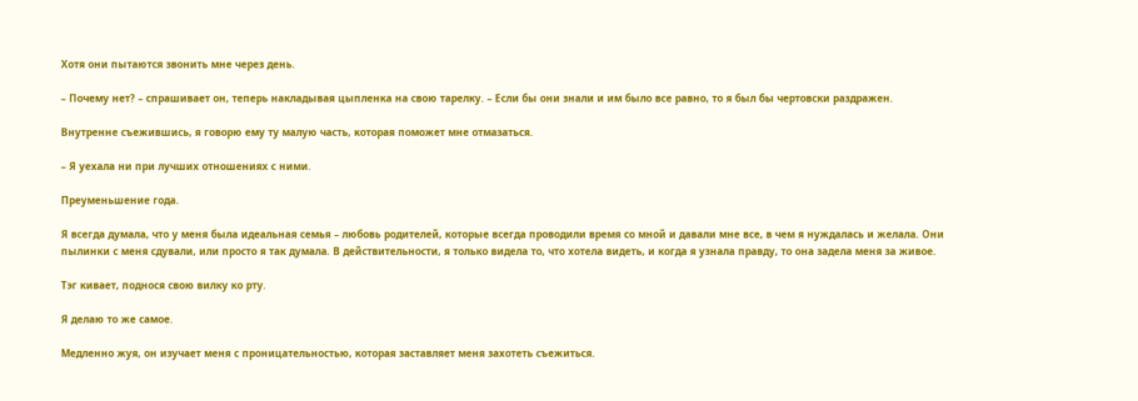Хотя они пытаются звонить мне через день.

– Почему нет? – спрашивает он, теперь накладывая цыпленка на свою тарелку. – Если бы они знали и им было все равно, то я был бы чертовски раздражен.

Внутренне съежившись, я говорю ему ту малую часть, которая поможет мне отмазаться.

– Я уехала ни при лучших отношениях с ними.

Преуменьшение года.

Я всегда думала, что у меня была идеальная семья – любовь родителей, которые всегда проводили время со мной и давали мне все, в чем я нуждалась и желала. Они пылинки с меня сдували, или просто я так думала. В действительности, я только видела то, что хотела видеть, и когда я узнала правду, то она задела меня за живое.

Тэг кивает, поднося свою вилку ко рту.

Я делаю то же самое.

Медленно жуя, он изучает меня с проницательностью, которая заставляет меня захотеть съежиться.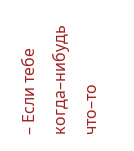– Если тебе когда–нибудь что–то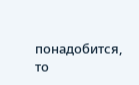понадобится, то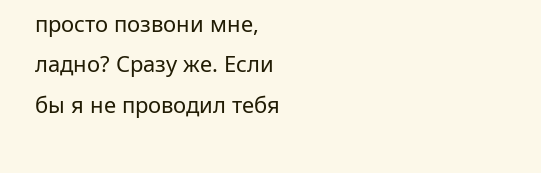просто позвони мне, ладно? Сразу же. Если бы я не проводил тебя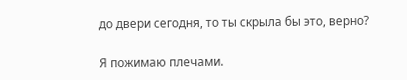до двери сегодня, то ты скрыла бы это, верно?

Я пожимаю плечами.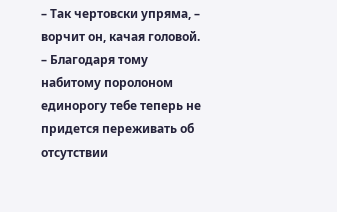– Так чертовски упряма, – ворчит он, качая головой. – Благодаря тому набитому поролоном единорогу тебе теперь не придется переживать об отсутствии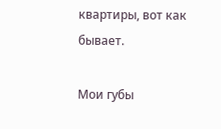квартиры, вот как бывает.

Мои губы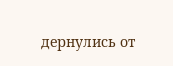дернулись от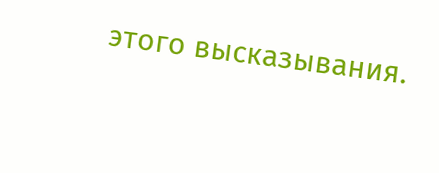этого высказывания.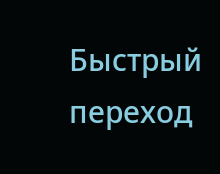Быстрый переход